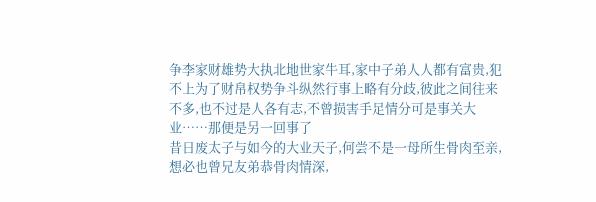争李家财雄势大执北地世家牛耳,家中子弟人人都有富贵,犯不上为了财帛权势争斗纵然行事上略有分歧,彼此之间往来不多,也不过是人各有志,不曾损害手足情分可是事关大业……那便是另一回事了
昔日废太子与如今的大业天子,何尝不是一母所生骨肉至亲,想必也曾兄友弟恭骨肉情深,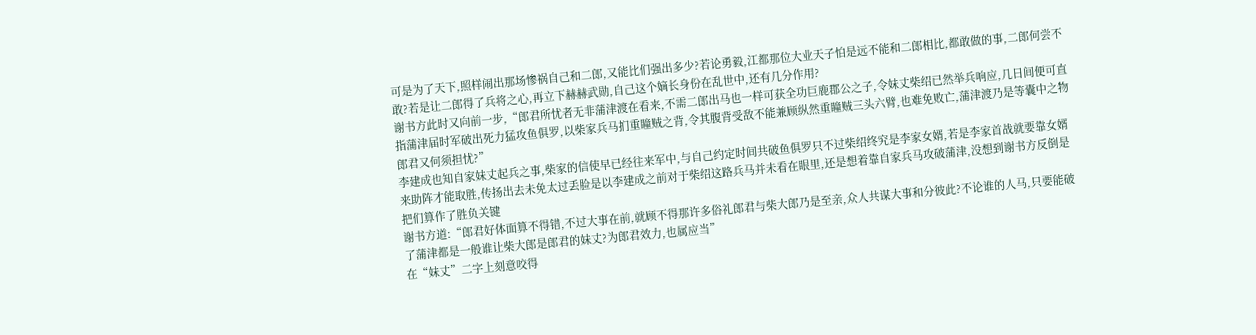可是为了天下,照样闹出那场惨祸自己和二郎,又能比们强出多少?若论勇毅,江都那位大业天子怕是远不能和二郎相比,都敢做的事,二郎何尝不敢?若是让二郎得了兵将之心,再立下赫赫武勋,自己这个嫡长身份在乱世中,还有几分作用?
谢书方此时又向前一步,“郎君所忧者无非蒲津渡在看来,不需二郎出马也一样可获全功巨鹿郡公之子,令妹丈柴绍已然举兵响应,几日间便可直指蒲津届时军破出死力猛攻鱼俱罗,以柴家兵马扪重瞳贼之背,令其腹背受敌不能兼顾纵然重瞳贼三头六臂,也难免败亡,蒲津渡乃是等囊中之物郎君又何须担忧?”
李建成也知自家妹丈起兵之事,柴家的信使早已经往来军中,与自己约定时间共破鱼俱罗只不过柴绍终究是李家女婿,若是李家首战就要靠女婿来助阵才能取胜,传扬出去未免太过丢脸是以李建成之前对于柴绍这路兵马并未看在眼里,还是想着靠自家兵马攻破蒲津,没想到谢书方反倒是把们算作了胜负关键
谢书方道:“郎君好体面算不得错,不过大事在前,就顾不得那许多俗礼郎君与柴大郎乃是至亲,众人共谋大事和分彼此?不论谁的人马,只要能破了蒲津都是一般谁让柴大郎是郎君的妹丈?为郎君效力,也属应当”
在“妹丈”二字上刻意咬得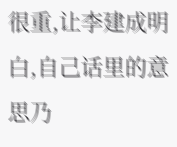很重,让李建成明白,自己话里的意思乃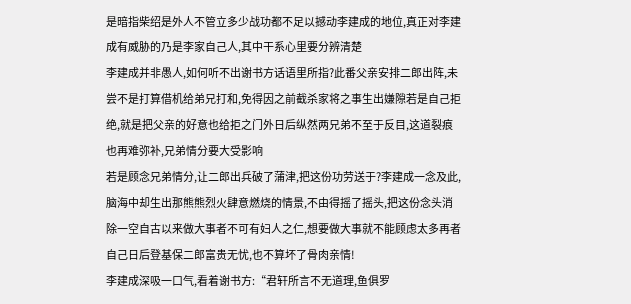是暗指柴绍是外人不管立多少战功都不足以撼动李建成的地位,真正对李建成有威胁的乃是李家自己人,其中干系心里要分辨清楚
李建成并非愚人,如何听不出谢书方话语里所指?此番父亲安排二郎出阵,未尝不是打算借机给弟兄打和,免得因之前截杀家将之事生出嫌隙若是自己拒绝,就是把父亲的好意也给拒之门外日后纵然两兄弟不至于反目,这道裂痕也再难弥补,兄弟情分要大受影响
若是顾念兄弟情分,让二郎出兵破了蒲津,把这份功劳送于?李建成一念及此,脑海中却生出那熊熊烈火肆意燃烧的情景,不由得摇了摇头,把这份念头消除一空自古以来做大事者不可有妇人之仁,想要做大事就不能顾虑太多再者自己日后登基保二郎富贵无忧,也不算坏了骨肉亲情!
李建成深吸一口气,看着谢书方:“君轩所言不无道理,鱼俱罗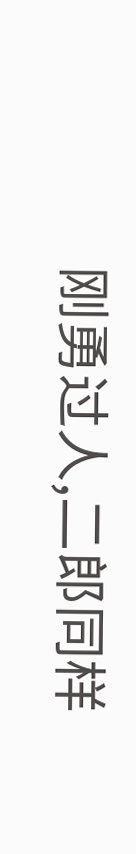刚勇过人,二郎同样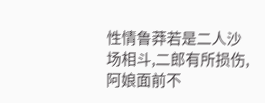性情鲁莽若是二人沙场相斗,二郎有所损伤,阿娘面前不